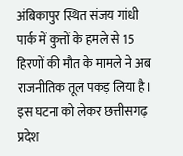अंबिकापुर स्थित संजय गांधी पार्क में कुत्तों के हमले से 15 हिरणों की मौत के मामले ने अब राजनीतिक तूल पकड़ लिया है। इस घटना को लेकर छत्तीसगढ़ प्रदेश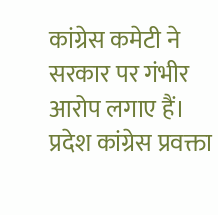कांग्रेस कमेटी ने सरकार पर गंभीर आरोप लगाए हैं।
प्रदेश कांग्रेस प्रवक्ता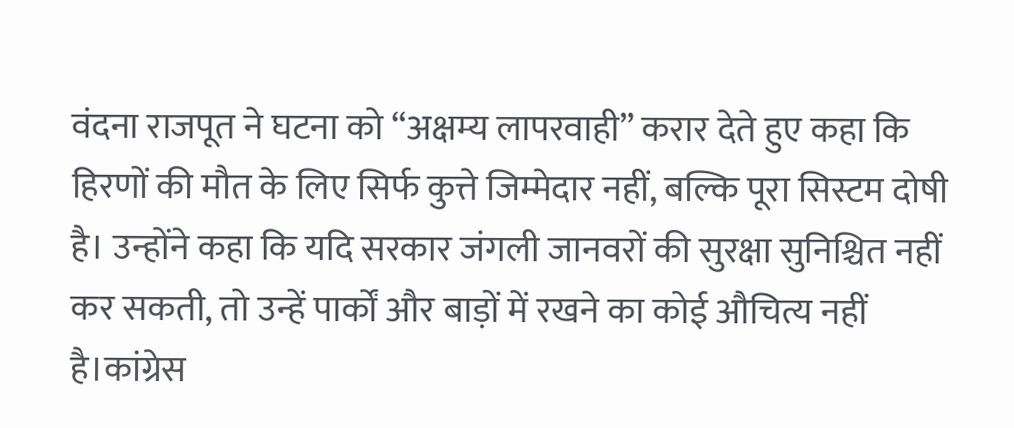वंदना राजपूत ने घटना को “अक्षम्य लापरवाही” करार देते हुए कहा कि हिरणों की मौत के लिए सिर्फ कुत्ते जिम्मेदार नहीं, बल्कि पूरा सिस्टम दोषी है। उन्होंने कहा कि यदि सरकार जंगली जानवरों की सुरक्षा सुनिश्चित नहीं कर सकती, तो उन्हें पार्कों और बाड़ों में रखने का कोई औचित्य नहीं है।कांग्रेस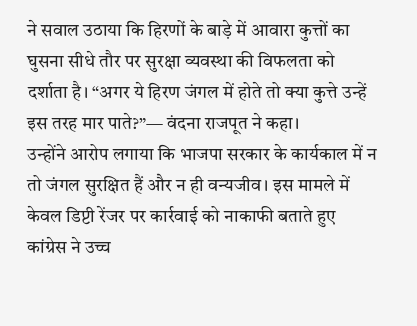ने सवाल उठाया कि हिरणों के बाड़े में आवारा कुत्तों का घुसना सीधे तौर पर सुरक्षा व्यवस्था की विफलता को दर्शाता है। “अगर ये हिरण जंगल में होते तो क्या कुत्ते उन्हें इस तरह मार पाते?”— वंदना राजपूत ने कहा।
उन्होंने आरोप लगाया कि भाजपा सरकार के कार्यकाल में न तो जंगल सुरक्षित हैं और न ही वन्यजीव। इस मामले में केवल डिप्टी रेंजर पर कार्रवाई को नाकाफी बताते हुए कांग्रेस ने उच्च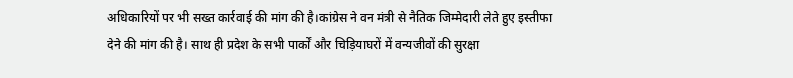अधिकारियों पर भी सख्त कार्रवाई की मांग की है।कांग्रेस ने वन मंत्री से नैतिक जिम्मेदारी लेते हुए इस्तीफा देने की मांग की है। साथ ही प्रदेश के सभी पार्कों और चिड़ियाघरों में वन्यजीवों की सुरक्षा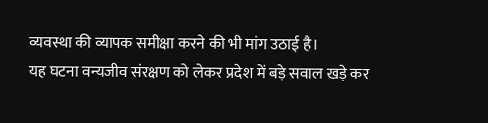व्यवस्था की व्यापक समीक्षा करने की भी मांग उठाई है।
यह घटना वन्यजीव संरक्षण को लेकर प्रदेश में बड़े सवाल खड़े कर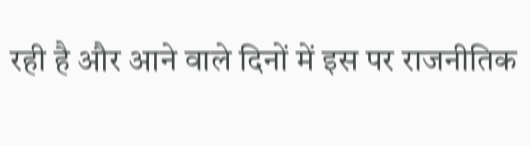रही है और आने वाले दिनों में इस पर राजनीतिक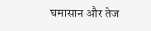घमासान और तेज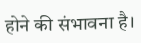होने की संभावना है।